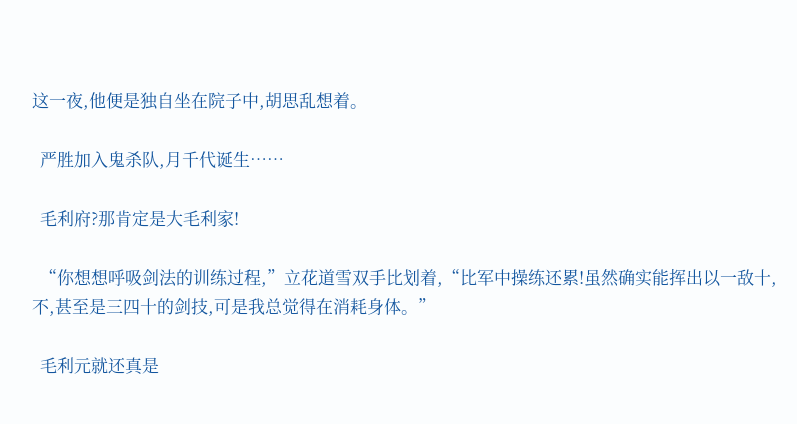这一夜,他便是独自坐在院子中,胡思乱想着。

  严胜加入鬼杀队,月千代诞生……

  毛利府?那肯定是大毛利家!

  “你想想呼吸剑法的训练过程,”立花道雪双手比划着,“比军中操练还累!虽然确实能挥出以一敌十,不,甚至是三四十的剑技,可是我总觉得在消耗身体。”

  毛利元就还真是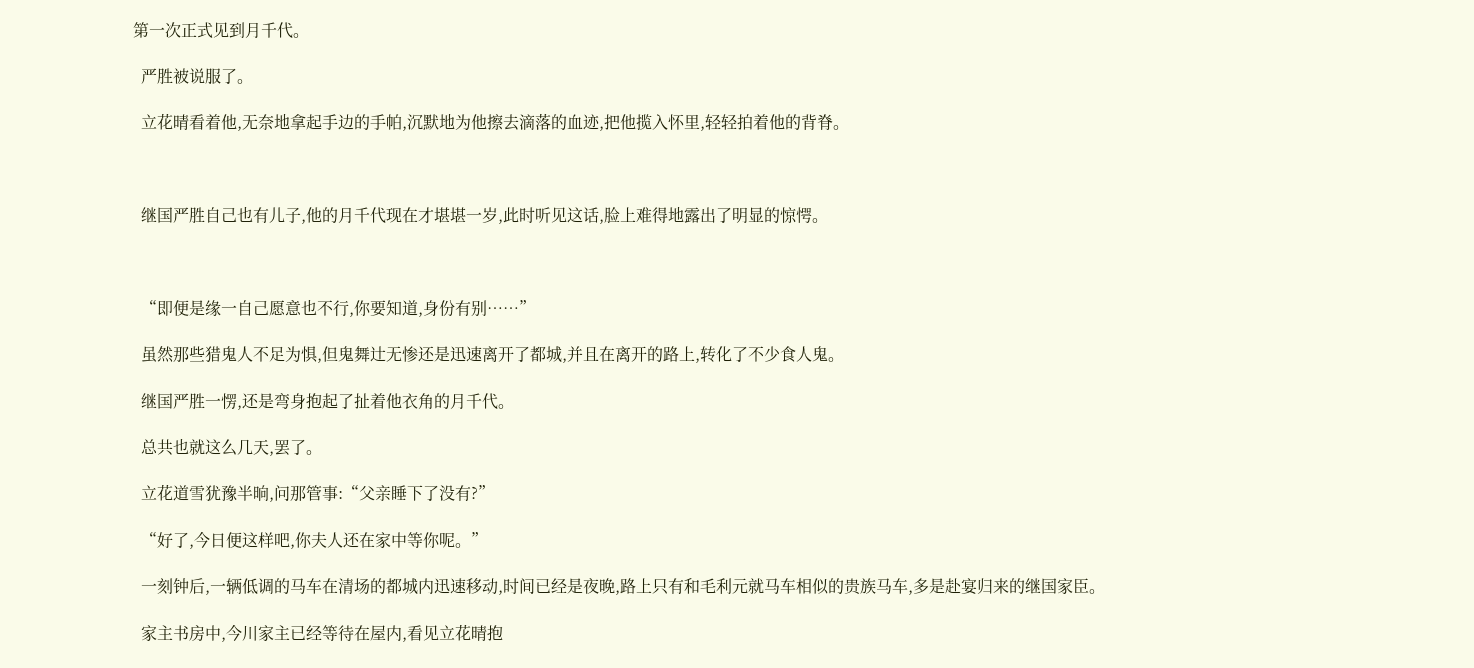第一次正式见到月千代。

  严胜被说服了。

  立花晴看着他,无奈地拿起手边的手帕,沉默地为他擦去滴落的血迹,把他揽入怀里,轻轻拍着他的背脊。



  继国严胜自己也有儿子,他的月千代现在才堪堪一岁,此时听见这话,脸上难得地露出了明显的惊愕。



  “即便是缘一自己愿意也不行,你要知道,身份有别……”

  虽然那些猎鬼人不足为惧,但鬼舞辻无惨还是迅速离开了都城,并且在离开的路上,转化了不少食人鬼。

  继国严胜一愣,还是弯身抱起了扯着他衣角的月千代。

  总共也就这么几天,罢了。

  立花道雪犹豫半晌,问那管事:“父亲睡下了没有?”

  “好了,今日便这样吧,你夫人还在家中等你呢。”

  一刻钟后,一辆低调的马车在清场的都城内迅速移动,时间已经是夜晚,路上只有和毛利元就马车相似的贵族马车,多是赴宴归来的继国家臣。

  家主书房中,今川家主已经等待在屋内,看见立花晴抱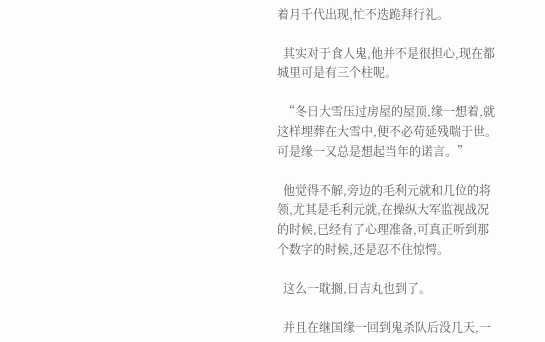着月千代出现,忙不迭跪拜行礼。

  其实对于食人鬼,他并不是很担心,现在都城里可是有三个柱呢。

  “冬日大雪压过房屋的屋顶,缘一想着,就这样埋葬在大雪中,便不必苟延残喘于世。可是缘一又总是想起当年的诺言。”

  他觉得不解,旁边的毛利元就和几位的将领,尤其是毛利元就,在操纵大军监视战况的时候,已经有了心理准备,可真正听到那个数字的时候,还是忍不住惊愕。

  这么一耽搁,日吉丸也到了。

  并且在继国缘一回到鬼杀队后没几天,一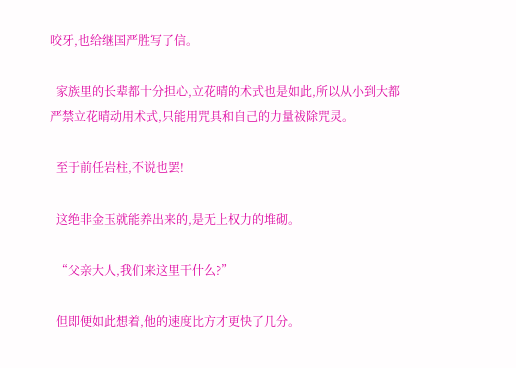咬牙,也给继国严胜写了信。

  家族里的长辈都十分担心,立花晴的术式也是如此,所以从小到大都严禁立花晴动用术式,只能用咒具和自己的力量祓除咒灵。

  至于前任岩柱,不说也罢!

  这绝非金玉就能养出来的,是无上权力的堆砌。

  “父亲大人,我们来这里干什么?”

  但即便如此想着,他的速度比方才更快了几分。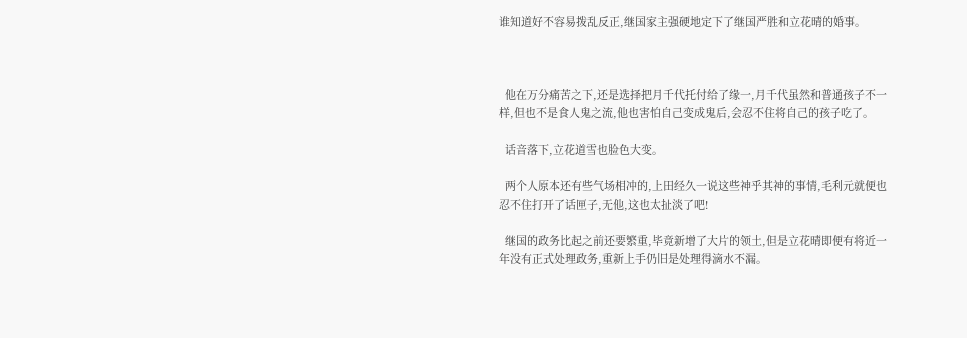谁知道好不容易拨乱反正,继国家主强硬地定下了继国严胜和立花晴的婚事。



  他在万分痛苦之下,还是选择把月千代托付给了缘一,月千代虽然和普通孩子不一样,但也不是食人鬼之流,他也害怕自己变成鬼后,会忍不住将自己的孩子吃了。

  话音落下,立花道雪也脸色大变。

  两个人原本还有些气场相冲的,上田经久一说这些神乎其神的事情,毛利元就便也忍不住打开了话匣子,无他,这也太扯淡了吧!

  继国的政务比起之前还要繁重,毕竟新增了大片的领土,但是立花晴即便有将近一年没有正式处理政务,重新上手仍旧是处理得滴水不漏。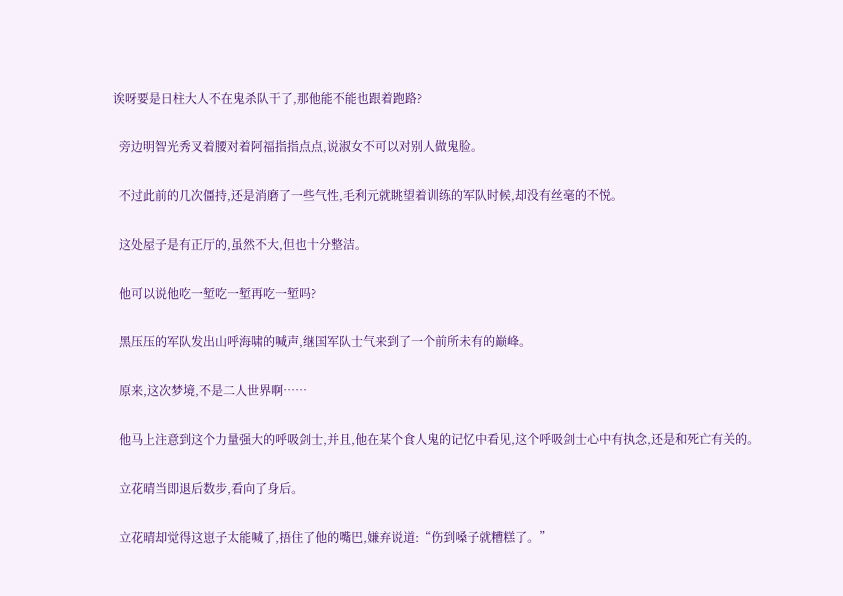诶呀要是日柱大人不在鬼杀队干了,那他能不能也跟着跑路?

  旁边明智光秀叉着腰对着阿福指指点点,说淑女不可以对别人做鬼脸。

  不过此前的几次僵持,还是消磨了一些气性,毛利元就眺望着训练的军队时候,却没有丝毫的不悦。

  这处屋子是有正厅的,虽然不大,但也十分整洁。

  他可以说他吃一堑吃一堑再吃一堑吗?

  黑压压的军队发出山呼海啸的喊声,继国军队士气来到了一个前所未有的巅峰。

  原来,这次梦境,不是二人世界啊……

  他马上注意到这个力量强大的呼吸剑士,并且,他在某个食人鬼的记忆中看见,这个呼吸剑士心中有执念,还是和死亡有关的。

  立花晴当即退后数步,看向了身后。

  立花晴却觉得这崽子太能喊了,捂住了他的嘴巴,嫌弃说道:“伤到嗓子就糟糕了。”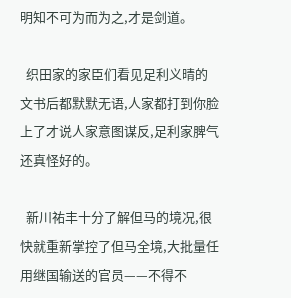明知不可为而为之,才是剑道。

  织田家的家臣们看见足利义晴的文书后都默默无语,人家都打到你脸上了才说人家意图谋反,足利家脾气还真怪好的。

  新川祐丰十分了解但马的境况,很快就重新掌控了但马全境,大批量任用继国输送的官员——不得不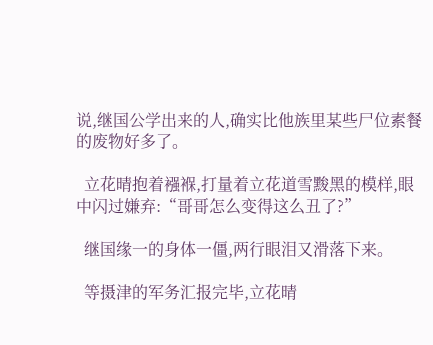说,继国公学出来的人,确实比他族里某些尸位素餐的废物好多了。

  立花晴抱着襁褓,打量着立花道雪黢黑的模样,眼中闪过嫌弃:“哥哥怎么变得这么丑了?”

  继国缘一的身体一僵,两行眼泪又滑落下来。

  等摄津的军务汇报完毕,立花晴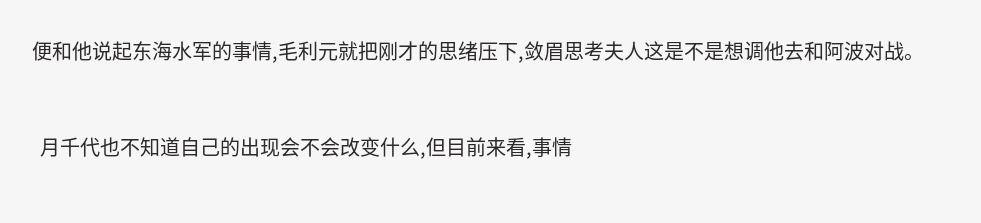便和他说起东海水军的事情,毛利元就把刚才的思绪压下,敛眉思考夫人这是不是想调他去和阿波对战。



  月千代也不知道自己的出现会不会改变什么,但目前来看,事情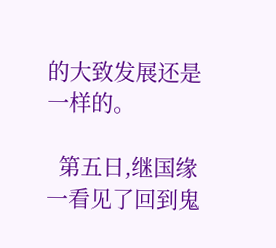的大致发展还是一样的。

  第五日,继国缘一看见了回到鬼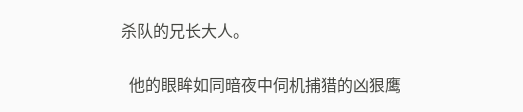杀队的兄长大人。

  他的眼眸如同暗夜中伺机捕猎的凶狠鹰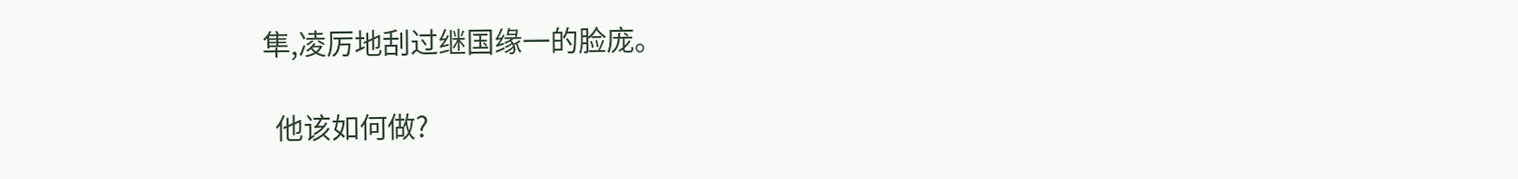隼,凌厉地刮过继国缘一的脸庞。

  他该如何做?